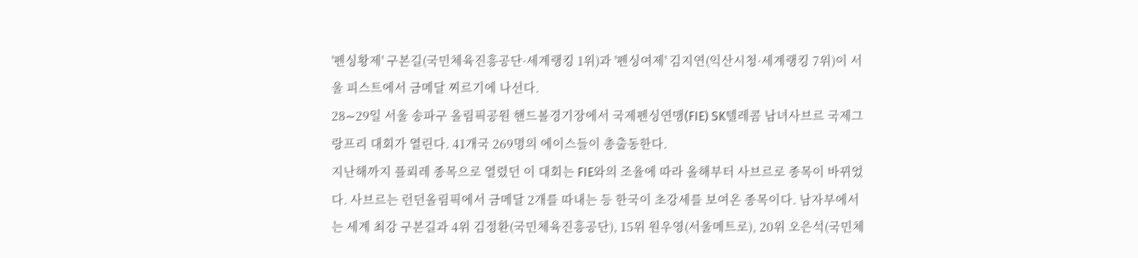'펜싱황제' 구본길(국민체육진흥공단·세계랭킹 1위)과 '펜싱여제' 김지연(익산시청·세계랭킹 7위)이 서울 피스트에서 금메달 찌르기에 나선다.
28∼29일 서울 송파구 올림픽공원 핸드볼경기장에서 국제펜싱연맹(FIE) SK텔레콤 남녀사브르 국제그랑프리 대회가 열린다. 41개국 269명의 에이스들이 총출동한다.
지난해까지 플뢰레 종목으로 열렸던 이 대회는 FIE와의 조율에 따라 올해부터 사브르로 종목이 바뀌었다. 사브르는 런던올림픽에서 금메달 2개를 따내는 등 한국이 초강세를 보여온 종목이다. 남자부에서는 세계 최강 구본길과 4위 김정환(국민체육진흥공단), 15위 원우영(서울메트로), 20위 오은석(국민체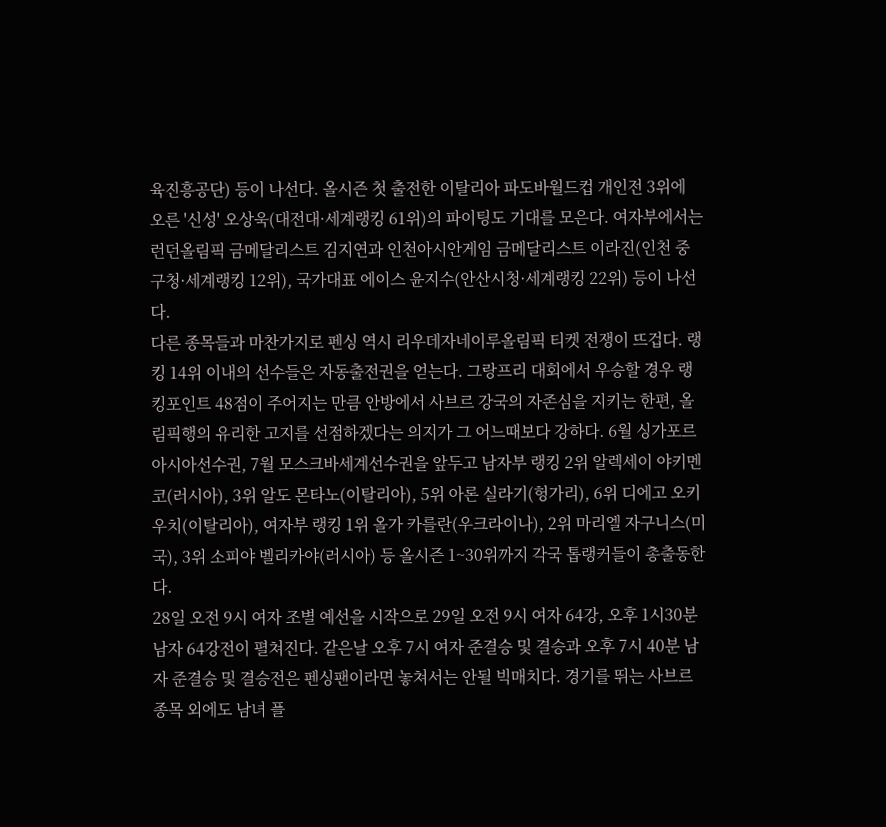육진흥공단) 등이 나선다. 올시즌 첫 출전한 이탈리아 파도바월드컵 개인전 3위에 오른 '신성' 오상욱(대전대·세계랭킹 61위)의 파이팅도 기대를 모은다. 여자부에서는 런던올림픽 금메달리스트 김지연과 인천아시안게임 금메달리스트 이라진(인천 중구청·세계랭킹 12위), 국가대표 에이스 윤지수(안산시청·세계랭킹 22위) 등이 나선다.
다른 종목들과 마찬가지로 펜싱 역시 리우데자네이루올림픽 티켓 전쟁이 뜨겁다. 랭킹 14위 이내의 선수들은 자동출전권을 얻는다. 그랑프리 대회에서 우승할 경우 랭킹포인트 48점이 주어지는 만큼 안방에서 사브르 강국의 자존심을 지키는 한편, 올림픽행의 유리한 고지를 선점하겠다는 의지가 그 어느때보다 강하다. 6월 싱가포르아시아선수권, 7월 모스크바세계선수권을 앞두고 남자부 랭킹 2위 알렉세이 야키멘코(러시아), 3위 알도 몬타노(이탈리아), 5위 아론 실라기(헝가리), 6위 디에고 오키우치(이탈리아), 여자부 랭킹 1위 올가 카를란(우크라이나), 2위 마리엘 자구니스(미국), 3위 소피야 벨리카야(러시아) 등 올시즌 1~30위까지 각국 톱랭커들이 총출동한다.
28일 오전 9시 여자 조별 예선을 시작으로 29일 오전 9시 여자 64강, 오후 1시30분 남자 64강전이 펼쳐진다. 같은날 오후 7시 여자 준결승 및 결승과 오후 7시 40분 남자 준결승 및 결승전은 펜싱팬이라면 놓쳐서는 안될 빅매치다. 경기를 뛰는 사브르 종목 외에도 남녀 플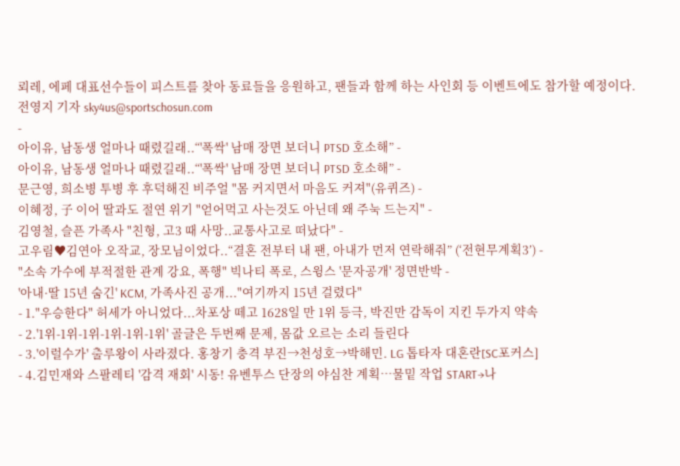뢰레, 에페 대표선수들이 피스트를 찾아 동료들을 응원하고, 팬들과 함께 하는 사인회 등 이벤트에도 참가할 예정이다.
전영지 기자 sky4us@sportschosun.com
-
아이유, 남동생 얼마나 때렸길래..“'폭싹' 남매 장면 보더니 PTSD 호소해” -
아이유, 남동생 얼마나 때렸길래..“'폭싹' 남매 장면 보더니 PTSD 호소해” -
문근영, 희소병 투병 후 후덕해진 비주얼 "몸 커지면서 마음도 커져"(유퀴즈) -
이혜정, 子 이어 딸과도 절연 위기 "얻어먹고 사는것도 아닌데 왜 주눅 드는지" -
김영철, 슬픈 가족사 "친형, 고3 때 사망..교통사고로 떠났다" -
고우림♥김연아 오작교, 장모님이었다..“결혼 전부터 내 팬, 아내가 먼저 연락해줘” (‘전현무계획3’) -
"소속 가수에 부적절한 관계 강요, 폭행" 빅나티 폭로, 스윙스 '문자공개' 정면반박 -
'아내·딸 15년 숨긴' KCM, 가족사진 공개..."여기까지 15년 걸렸다"
- 1."우승한다" 허세가 아니었다...차포상 떼고 1628일 만 1위 등극, 박진만 감독이 지킨 두가지 약속
- 2.'1위-1위-1위-1위-1위-1위' 골글은 두번째 문제, 몸값 오르는 소리 들린다
- 3.'이럴수가' 출루왕이 사라졌다. 홍창기 충격 부진→천성호→박해민. LG 톱타자 대혼란[SC포커스]
- 4.김민재와 스팔레티 '감격 재회' 시동! 유벤투스 단장의 야심찬 계획…물밑 작업 START→나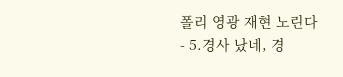폴리 영광 재현 노린다
- 5.경사 났네, 경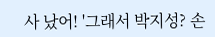사 났어! '그래서 박지성? 손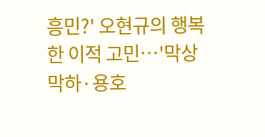흥민?' 오현규의 행복한 이적 고민…'막상막하·용호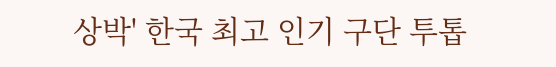상박' 한국 최고 인기 구단 투톱